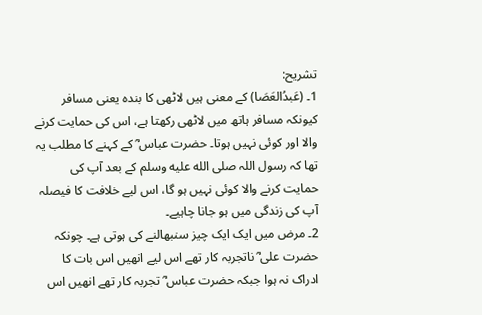تشریح:
1۔ (عَبدُالعَصَا) کے معنی ہیں لاٹھی کا بندہ یعنی مسافر کیونکہ مسافر ہاتھ میں لاٹھی رکھتا ہے، اس کی حمایت کرنے والا اور کوئی نہیں ہوتا۔ حضرت عباس ؓ کے کہنے کا مطلب یہ تھا کہ رسول اللہ صلى الله عليه وسلم کے بعد آپ کی حمایت کرنے والا کوئی نہیں ہو گا، اس لیے خلافت کا فیصلہ آپ کی زندگی میں ہو جانا چاہیے۔
2۔ مرض میں ایک ایک چیز سنبھالنے کی ہوتی ہے۔ چونکہ حضرت علی ؓ ناتجربہ کار تھے اس لیے انھیں اس بات کا ادراک نہ ہوا جبکہ حضرت عباس ؓ تجربہ کار تھے انھیں اس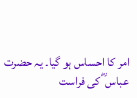امر کا احساس ہو گیا۔ یہ حضرت عباس ؓ کی فراست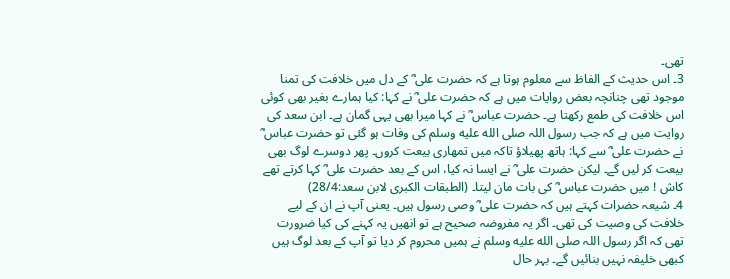تھی۔
3۔ اس حدیث کے الفاظ سے معلوم ہوتا ہے کہ حضرت علی ؓ کے دل میں خلافت کی تمنا موجود تھی چنانچہ بعض روایات میں ہے کہ حضرت علی ؓ نے کہا: کیا ہمارے بغیر بھی کوئی اس خلافت کی طمع رکھتا ہے۔ حضرت عباس ؓ نے کہا میرا بھی یہی گمان ہے۔ ابن سعد کی روایت میں ہے کہ جب رسول اللہ صلى الله عليه وسلم کی وفات ہو گئی تو حضرت عباس ؓ نے حضرت علی ؓ سے کہا: ہاتھ پھیلاؤ تاکہ میں تمھاری بیعت کروں۔ پھر دوسرے لوگ بھی بیعت کر لیں گے۔ لیکن حضرت علی ؓ نے ایسا نہ کیا، اس کے بعد حضرت علی ؓ کہا کرتے تھے کاش ! میں حضرت عباس ؓ کی بات مان لیتا۔ (الطبقات الکبری لابن سعد:28/4)
4۔ شیعہ حضرات کہتے ہیں کہ حضرت علی ؓ وصی رسول ہیں۔ یعنی آپ نے ان کے لیے خلافت کی وصیت کی تھی۔ اگر یہ مفروضہ صحیح ہے تو انھیں یہ کہنے کی کیا ضرورت تھی کہ اگر رسول اللہ صلى الله عليه وسلم نے ہمیں محروم کر دیا تو آپ کے بعد لوگ ہیں کبھی خلیفہ نہیں بنائیں گے۔ بہر حال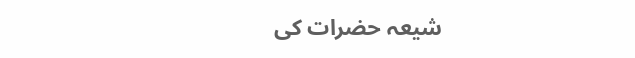شیعہ حضرات کی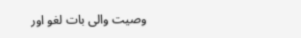وصیت والی بات لغو اور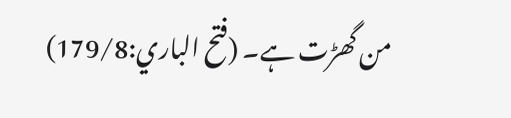من گھڑت ہے۔ (فتح الباري:179/8)